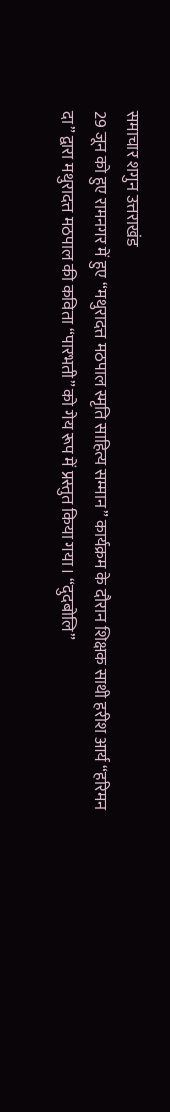समाचार शगुन उत्तराखंड
29 जून को हुए रामनगर में हुए “मथुरादत्त मठपाल स्मृति साहित्य सम्मान” कार्यक्रम के दौरान शिक्षक साथी हरीश आर्य “हरिमन दा” द्वारा मथुरादत्त मठपाल की कविता “पारभती” को गेय रूप में प्रस्तुत किया गया। “दुदबोलि”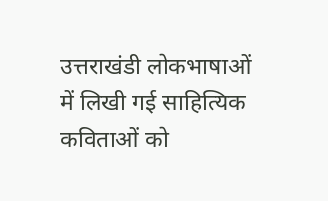उत्तराखंडी लोकभाषाओं
में लिखी गई साहित्यिक कविताओं को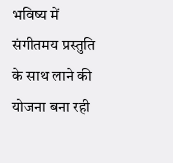भविष्य में संगीतमय प्रस्तुति के साथ लाने की योजना बना रही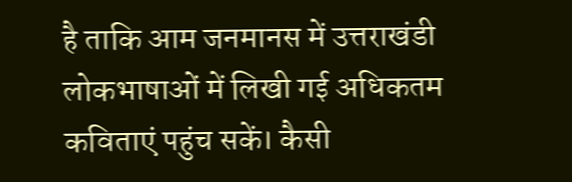है ताकि आम जनमानस में उत्तराखंडी लोकभाषाओं में लिखी गई अधिकतम कविताएं पहुंच सकें। कैसी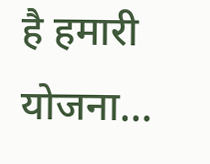है हमारी योजना…